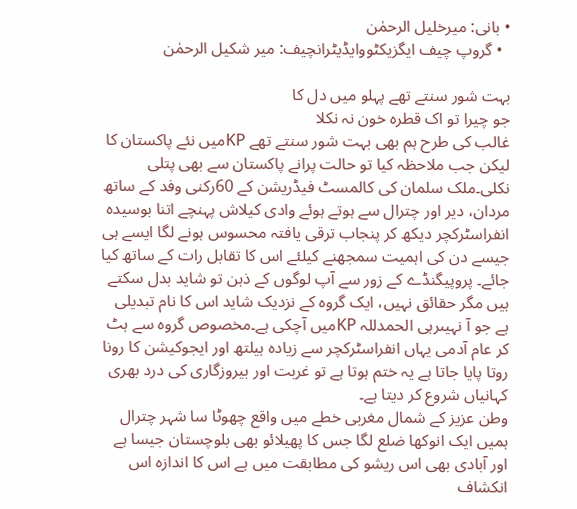• بانی: میرخلیل الرحمٰن
  • گروپ چیف ایگزیکٹووایڈیٹرانچیف: میر شکیل الرحمٰن

بہت شور سنتے تھے پہلو میں دل کا
جو چیرا تو اک قطرہ خون نہ نکلا
غالب کی طرح ہم بھی بہت شور سنتے تھے KPمیں نئے پاکستان کا لیکن جب ملاحظہ کیا تو حالت پرانے پاکستان سے بھی پتلی نکلی۔ملک سلمان کی کالمسٹ فیڈریشن کے 60رکنی وفد کے ساتھ مردان، دیر اور چترال سے ہوتے ہوئے وادی کیلاش پہنچے اتنا بوسیدہ انفراسٹرکچر دیکھ کر پنجاب ترقی یافتہ محسوس ہونے لگا ایسے ہی جیسے دن کی اہمیت سمجھنے کیلئے اس کا تقابل رات کے ساتھ کیا جائے۔ پروپیگنڈے کے زور سے آپ لوگوں کے ذہن تو شاید بدل سکتے ہیں مگر حقائق نہیں، ایک گروہ کے نزدیک شاید اس کا نام تبدیلی ہے جو آ نہیںرہی الحمدللہ KPمیں آچکی ہے۔مخصوص گروہ سے ہٹ کر عام آدمی یہاں انفراسٹرکچر سے زیادہ ہیلتھ اور ایجوکیشن کا رونا روتا پایا جاتا ہے یہ ختم ہوتا ہے تو غربت اور بیروزگاری کی درد بھری کہانیاں شروع کر دیتا ہے۔
وطن عزیز کے شمال مغربی خطے میں واقع چھوٹا سا شہر چترال ہمیں ایک انوکھا ضلع لگا جس کا پھیلائو بھی بلوچستان جیسا ہے اور آبادی بھی اس ریشو کی مطابقت میں ہے اس کا اندازہ اس انکشاف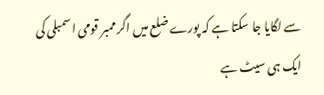سے لگایا جا سکتا ہے کہ پورے ضلع میں اگر ممبر قومی اسمبلی کی ایک ہی سیٹ ہے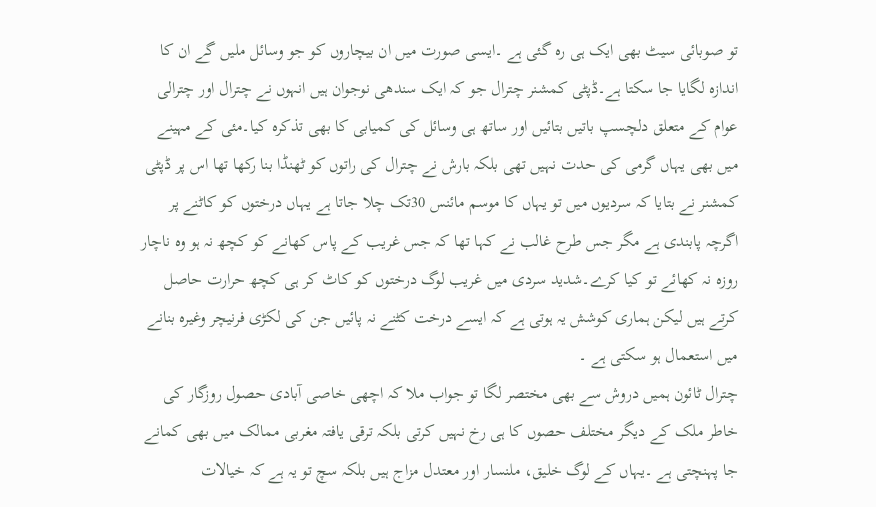تو صوبائی سیٹ بھی ایک ہی رہ گئی ہے ۔ایسی صورت میں ان بیچاروں کو جو وسائل ملیں گے ان کا اندازہ لگایا جا سکتا ہے۔ڈپٹی کمشنر چترال جو کہ ایک سندھی نوجوان ہیں انہوں نے چترال اور چترالی عوام کے متعلق دلچسپ باتیں بتائیں اور ساتھ ہی وسائل کی کمیابی کا بھی تذکرہ کیا۔مئی کے مہینے میں بھی یہاں گرمی کی حدت نہیں تھی بلکہ بارش نے چترال کی راتوں کو ٹھنڈا بنا رکھا تھا اس پر ڈپٹی کمشنر نے بتایا کہ سردیوں میں تو یہاں کا موسم مائنس 30تک چلا جاتا ہے یہاں درختوں کو کاٹنے پر اگرچہ پابندی ہے مگر جس طرح غالب نے کہا تھا کہ جس غریب کے پاس کھانے کو کچھ نہ ہو وہ ناچار روزہ نہ کھائے تو کیا کرے۔شدید سردی میں غریب لوگ درختوں کو کاٹ کر ہی کچھ حرارت حاصل کرتے ہیں لیکن ہماری کوشش یہ ہوتی ہے کہ ایسے درخت کٹنے نہ پائیں جن کی لکڑی فرنیچر وغیرہ بنانے میں استعمال ہو سکتی ہے ۔
چترال ٹائون ہمیں دروش سے بھی مختصر لگا تو جواب ملا کہ اچھی خاصی آبادی حصول روزگار کی خاطر ملک کے دیگر مختلف حصوں کا ہی رخ نہیں کرتی بلکہ ترقی یافتہ مغربی ممالک میں بھی کمانے جا پہنچتی ہے ۔یہاں کے لوگ خلیق، ملنسار اور معتدل مزاج ہیں بلکہ سچ تو یہ ہے کہ خیالات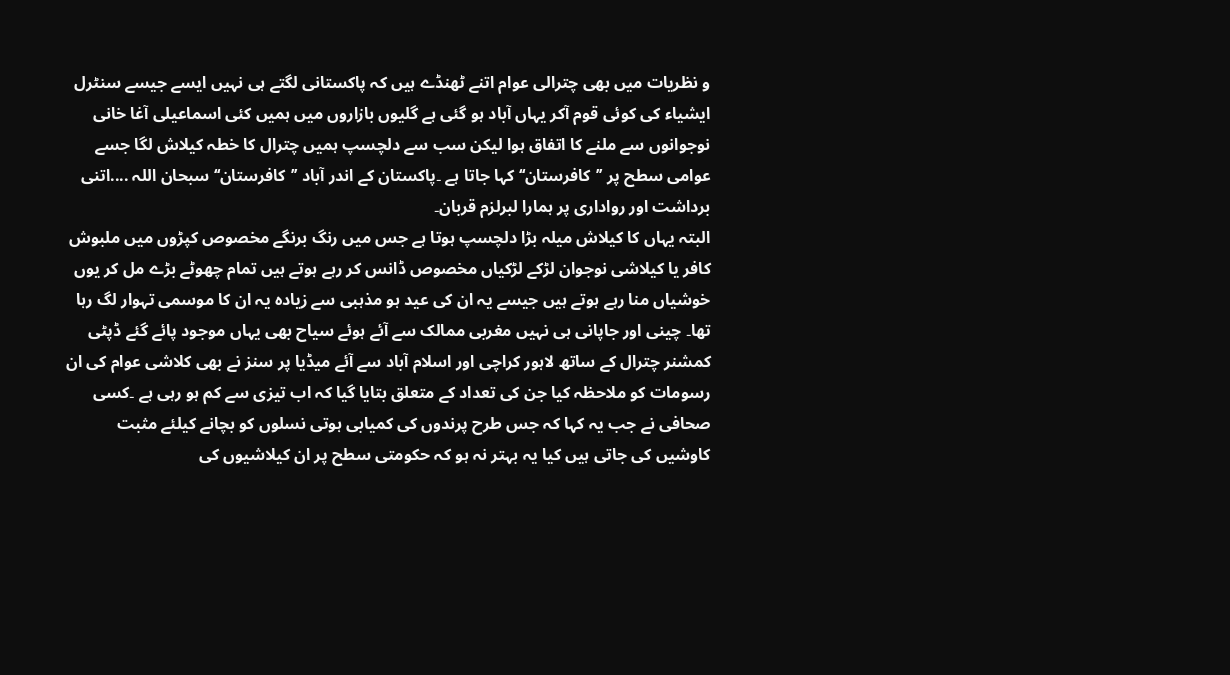و نظریات میں بھی چترالی عوام اتنے ٹھنڈے ہیں کہ پاکستانی لگتے ہی نہیں ایسے جیسے سنٹرل ایشیاء کی کوئی قوم آکر یہاں آباد ہو گئی ہے گلیوں بازاروں میں ہمیں کئی اسماعیلی آغا خانی نوجوانوں سے ملنے کا اتفاق ہوا لیکن سب سے دلچسپ ہمیں چترال کا خطہ کیلاش لگا جسے عوامی سطح پر ’’کافرستان‘‘ کہا جاتا ہے ۔پاکستان کے اندر آباد ’’کافرستان‘‘ سبحان اللہ ....اتنی برداشت اور رواداری پر ہمارا لبرلزم قربان۔
البتہ یہاں کا کیلاش میلہ بڑا دلچسپ ہوتا ہے جس میں رنگ برنگے مخصوص کپڑوں میں ملبوش کافر یا کیلاشی نوجوان لڑکے لڑکیاں مخصوص ڈانس کر رہے ہوتے ہیں تمام چھوٹے بڑے مل کر یوں خوشیاں منا رہے ہوتے ہیں جیسے یہ ان کی عید ہو مذہبی سے زیادہ یہ ان کا موسمی تہوار لگ رہا تھا۔ چینی اور جاپانی ہی نہیں مغربی ممالک سے آئے ہوئے سیاح بھی یہاں موجود پائے گئے ڈپٹی کمشنر چترال کے ساتھ لاہور کراچی اور اسلام آباد سے آئے میڈیا پر سنز نے بھی کلاشی عوام کی ان رسومات کو ملاحظہ کیا جن کی تعداد کے متعلق بتایا گیا کہ اب تیزی سے کم ہو رہی ہے ۔کسی صحافی نے جب یہ کہا کہ جس طرح پرندوں کی کمیابی ہوتی نسلوں کو بچانے کیلئے مثبت کاوشیں کی جاتی ہیں کیا یہ بہتر نہ ہو کہ حکومتی سطح پر ان کیلاشیوں کی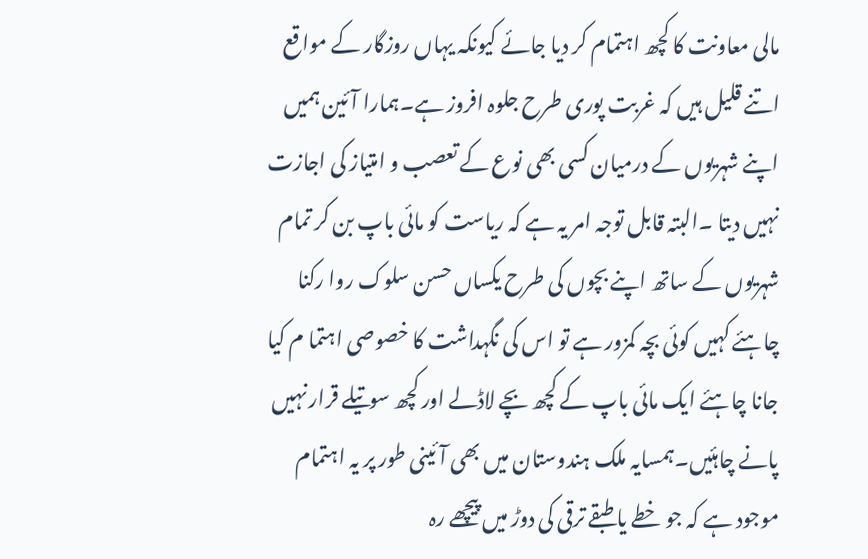مالی معاونت کا کچھ اہتمام کر دیا جائے کیونکہ یہاں روزگار کے مواقع اتنے قلیل ہیں کہ غربت پوری طرح جلوہ افروز ہے۔ہمارا آئین ہمیں اپنے شہریوں کے درمیان کسی بھی نوع کے تعصب و امتیاز کی اجازت نہیں دیتا ۔البتہ قابل توجہ امر یہ ہے کہ ریاست کو مائی باپ بن کر تمام شہریوں کے ساتھ اپنے بچوں کی طرح یکساں حسن سلوک روا رکنا چاہئے کہیں کوئی بچہ کمزور ہے تو اس کی نگہداشت کا خصوصی اہتما م کیا جانا چاہئے ایک مائی باپ کے کچھ بچے لاڈلے اور کچھ سوتیلے قرار نہیں پانے چاہئیں۔ہمسایہ ملک ہندوستان میں بھی آئینی طور پر یہ اہتمام موجود ہے کہ جو خطے یا طبقے ترقی کی دوڑ میں پیچھے رہ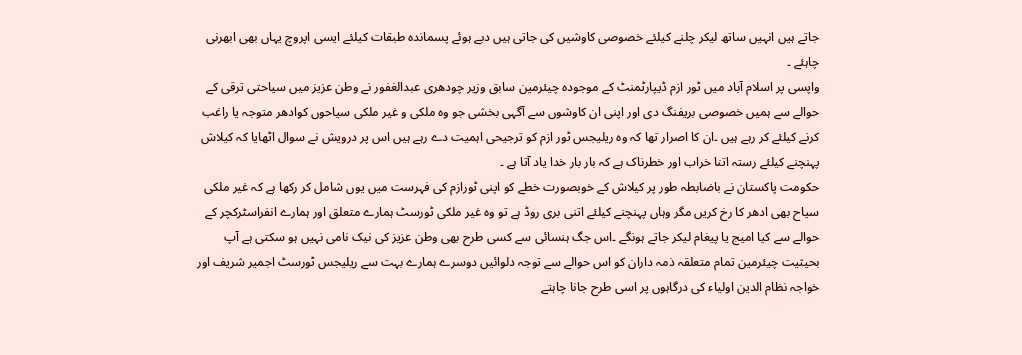جاتے ہیں انہیں ساتھ لیکر چلنے کیلئے خصوصی کاوشیں کی جاتی ہیں دبے ہوئے پسماندہ طبقات کیلئے ایسی اپروچ یہاں بھی ابھرنی چاہئے ۔
واپسی پر اسلام آباد میں ٹور ازم ڈیپارٹمنٹ کے موجودہ چیئرمین سابق وزیر چودھری عبدالغفور نے وطن عزیز میں سیاحتی ترقی کے حوالے سے ہمیں خصوصی بریفنگ دی اور اپنی ان کاوشوں سے آگہی بخشی جو وہ ملکی و غیر ملکی سیاحوں کوادھر متوجہ یا راغب کرنے کیلئے کر رہے ہیں ۔ان کا اصرار تھا کہ وہ ریلیجس ٹور ازم کو ترجیحی اہمیت دے رہے ہیں اس پر درویش نے سوال اٹھایا کہ کیلاش پہنچنے کیلئے رستہ اتنا خراب اور خطرناک ہے کہ بار بار خدا یاد آتا ہے ۔
حکومت پاکستان نے باضابطہ طور پر کیلاش کے خوبصورت خطے کو اپنی ٹورازم کی فہرست میں یوں شامل کر رکھا ہے کہ غیر ملکی سیاح بھی ادھر کا رخ کریں مگر وہاں پہنچنے کیلئے اتنی بری روڈ ہے تو وہ غیر ملکی ٹورسٹ ہمارے متعلق اور ہمارے انفراسٹرکچر کے حوالے سے کیا امیج یا پیغام لیکر جاتے ہونگے ۔اس جگ ہنسائی سے کسی طرح بھی وطن عزیز کی نیک نامی نہیں ہو سکتی ہے آپ بحیثیت چیئرمین تمام متعلقہ ذمہ داران کو اس حوالے سے توجہ دلوائیں دوسرے ہمارے بہت سے ریلیجس ٹورسٹ اجمیر شریف اور خواجہ نظام الدین اولیاء کی درگاہوں پر اسی طرح جانا چاہتے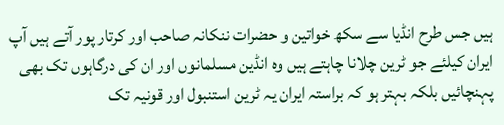ہیں جس طرح انڈیا سے سکھ خواتین و حضرات ننکانہ صاحب اور کرتار پور آتے ہیں آپ ایران کیلئے جو ٹرین چلانا چاہتے ہیں وہ انڈین مسلمانوں اور ان کی درگاہوں تک بھی پہنچائیں بلکہ بہتر ہو کہ براستہ ایران یہ ٹرین استنبول اور قونیہ تک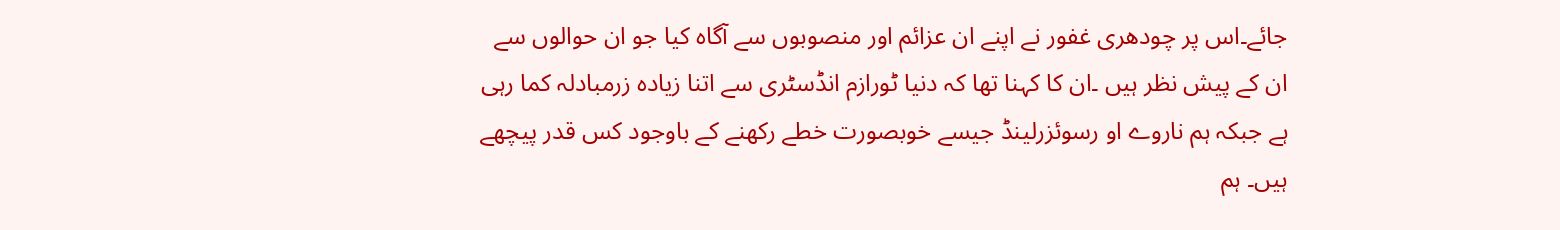جائے۔اس پر چودھری غفور نے اپنے ان عزائم اور منصوبوں سے آگاہ کیا جو ان حوالوں سے ان کے پیش نظر ہیں ۔ان کا کہنا تھا کہ دنیا ٹورازم انڈسٹری سے اتنا زیادہ زرمبادلہ کما رہی ہے جبکہ ہم ناروے او رسوئزرلینڈ جیسے خوبصورت خطے رکھنے کے باوجود کس قدر پیچھے ہیں۔ ہم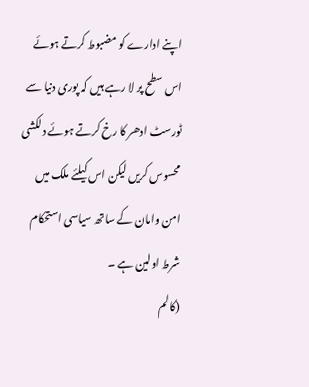اپنے ادارے کو مضبوط کرتے ہوئے اس سطح پر لا رہے ہیں کہ پوری دنیا سے ٹورسٹ ادھر کا رخ کرتے ہوئے دلکشی محسوس کریں لیکن اس کیلئے ملک میں امن وامان کے ساتھ سیاسی استحکام شرط اولین ہے ۔
(کالم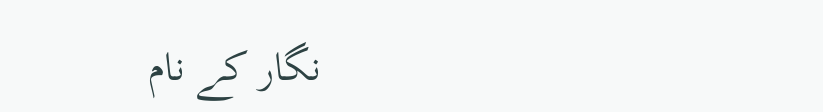نگار کے نام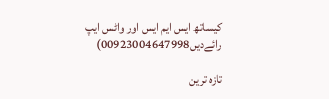کیساتھ ایس ایم ایس اور واٹس ایپ رائےدیں00923004647998)

تازہ ترین